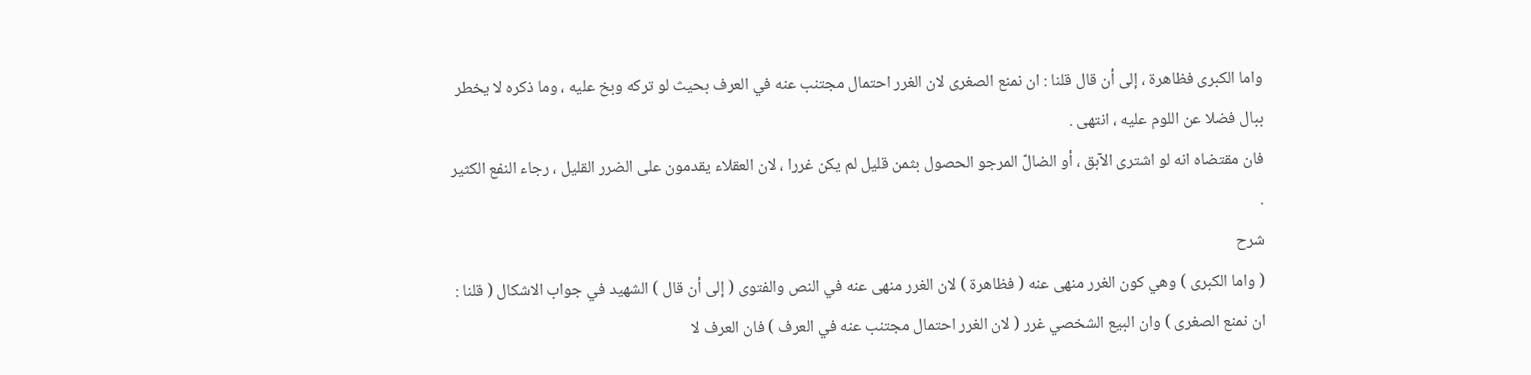واما الكبرى فظاهرة ، إلى أن قال قلنا : ان نمنع الصغرى لان الغرر احتمال مجتنب عنه في العرف بحيث لو تركه وبخ عليه ، وما ذكره لا يخطر ببال فضلا عن اللوم عليه ، انتهى .
فان مقتضاه انه لو اشترى الآبق ، أو الضالّ المرجو الحصول بثمن قليل لم يكن غررا ، لان العقلاء يقدمون على الضرر القليل ، رجاء النفع الكثير .
شرح
( واما الكبرى ) وهي كون الغرر منهى عنه ( فظاهرة ) لان الغرر منهى عنه في النص والفتوى ( إلى أن قال ) الشهيد في جواب الاشكال ( قلنا : ان نمنع الصغرى ) وان البيع الشخصي غرر ( لان الغرر احتمال مجتنب عنه في العرف ) فان العرف لا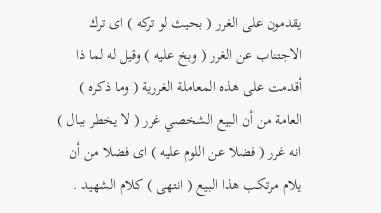يقدمون على الغرر ( بحيث لو تركه ) اى ترك الاجتناب عن الغرر ( وبخ عليه ) وقيل له لما ذا أقدمت على هذه المعاملة الغررية ( وما ذكره ) العامة من أن البيع الشخصي غرر ( لا يخطر ببال ) انه غرر ( فضلا عن اللوم عليه ) اى فضلا من أن يلام مرتكب هذا البيع ( انتهى ) كلام الشهيد .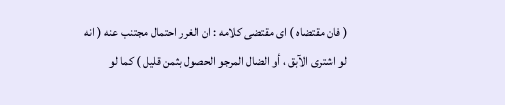( فان مقتضاه ) اى مقتضى كلامه : ان الغرر احتمال مجتنب عنه ( انه لو اشترى الآبق ، أو الضال المرجو الحصول بثمن قليل ) كما لو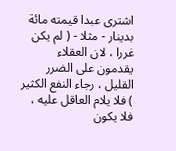اشترى عبدا قيمته مائة بدينار - مثلا - ( لم يكن غررا ، لان العقلاء يقدمون على الضرر القليل ، رجاء النفع الكثير ) فلا يلام العاقل عليه ، فلا يكون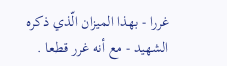غررا - بهذا الميزان الّذي ذكره الشهيد - مع أنه غرر قطعا .